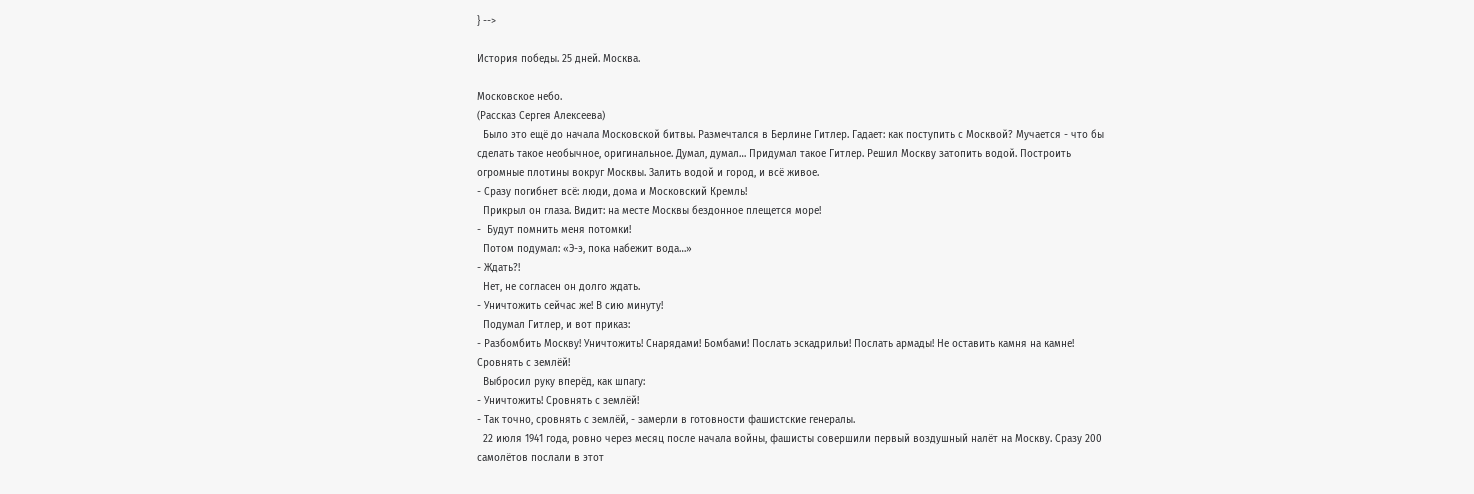} -->

История победы. 25 дней. Москва.

Московское небо.
(Рассказ Сергея Алексеева)
  Было это ещё до начала Московской битвы. Размечтался в Берлине Гитлер. Гадает: как поступить с Москвой? Мучается - что бы сделать такое необычное, оригинальное. Думал, думал… Придумал такое Гитлер. Решил Москву затопить водой. Построить огромные плотины вокруг Москвы. Залить водой и город, и всё живое.
- Сразу погибнет всё: люди, дома и Московский Кремль!
  Прикрыл он глаза. Видит: на месте Москвы бездонное плещется море!
-  Будут помнить меня потомки!
  Потом подумал: «Э-э, пока набежит вода…»
- Ждать?!
  Нет, не согласен он долго ждать.
- Уничтожить сейчас же! В сию минуту!
  Подумал Гитлер, и вот приказ:
- Разбомбить Москву! Уничтожить! Снарядами! Бомбами! Послать эскадрильи! Послать армады! Не оставить камня на камне! Сровнять с землёй!
  Выбросил руку вперёд, как шпагу:
- Уничтожить! Сровнять с землёй!
- Так точно, сровнять с землёй, - замерли в готовности фашистские генералы.
  22 июля 1941 года, ровно через месяц после начала войны, фашисты совершили первый воздушный налёт на Москву. Сразу 200 самолётов послали в этот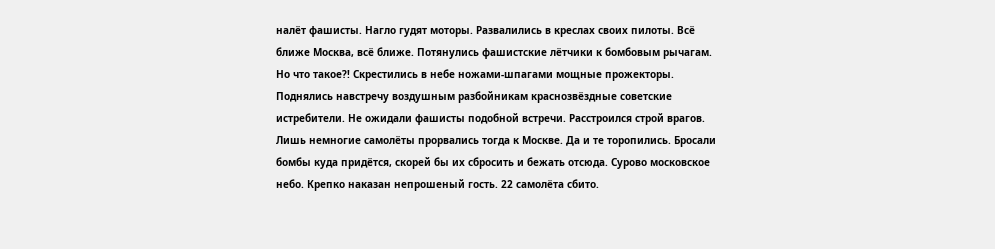налёт фашисты. Нагло гудят моторы. Развалились в креслах своих пилоты. Всё ближе Москва, всё ближе. Потянулись фашистские лётчики к бомбовым рычагам. Но что такое?! Скрестились в небе ножами-шпагами мощные прожекторы. Поднялись навстречу воздушным разбойникам краснозвёздные советские истребители. Не ожидали фашисты подобной встречи. Расстроился строй врагов. Лишь немногие самолёты прорвались тогда к Москве. Да и те торопились. Бросали бомбы куда придётся, скорей бы их сбросить и бежать отсюда. Сурово московское небо. Крепко наказан непрошеный гость. 22 самолёта сбито.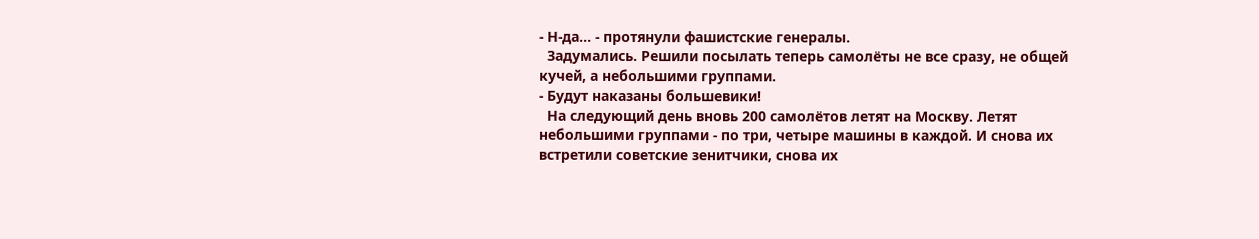- Н-да… - протянули фашистские генералы.
  Задумались. Решили посылать теперь самолёты не все сразу, не общей кучей, а небольшими группами.
- Будут наказаны большевики!
  На следующий день вновь 200 самолётов летят на Москву. Летят небольшими группами - по три, четыре машины в каждой. И снова их встретили советские зенитчики, снова их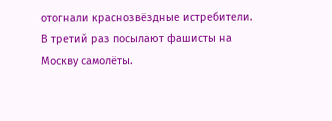отогнали краснозвёздные истребители.
В третий раз посылают фашисты на Москву самолёты.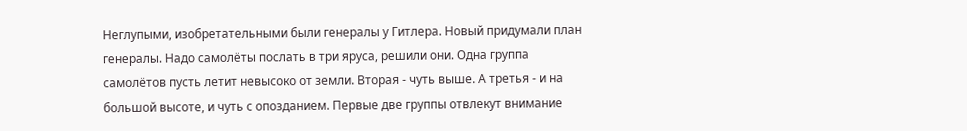Неглупыми, изобретательными были генералы у Гитлера. Новый придумали план генералы. Надо самолёты послать в три яруса, решили они. Одна группа самолётов пусть летит невысоко от земли. Вторая - чуть выше. А третья - и на большой высоте, и чуть с опозданием. Первые две группы отвлекут внимание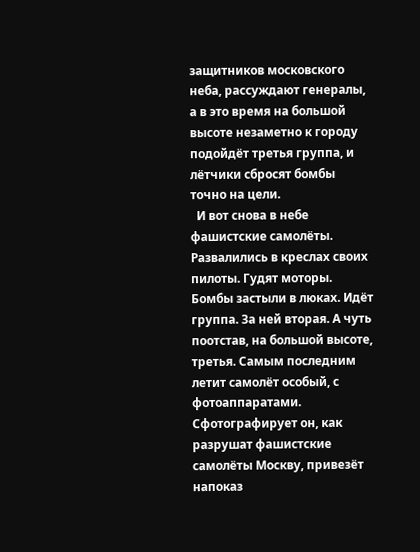защитников московского неба, рассуждают генералы, а в это время на большой высоте незаметно к городу подойдёт третья группа, и лётчики сбросят бомбы точно на цели.
  И вот снова в небе фашистские самолёты. Развалились в креслах своих пилоты. Гудят моторы. Бомбы застыли в люках. Идёт группа. За ней вторая. А чуть поотстав, на большой высоте, третья. Самым последним летит самолёт особый, с фотоаппаратами. Сфотографирует он, как разрушат фашистские самолёты Москву, привезёт напоказ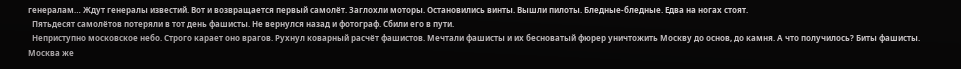генералам… Ждут генералы известий. Вот и возвращается первый самолёт. Заглохли моторы. Остановились винты. Вышли пилоты. Бледные-бледные. Едва на ногах стоят.
  Пятьдесят самолётов потеряли в тот день фашисты. Не вернулся назад и фотограф. Сбили его в пути.
  Неприступно московское небо. Строго карает оно врагов. Рухнул коварный расчёт фашистов. Мечтали фашисты и их бесноватый фюрер уничтожить Москву до основ, до камня. А что получилось? Биты фашисты. Москва же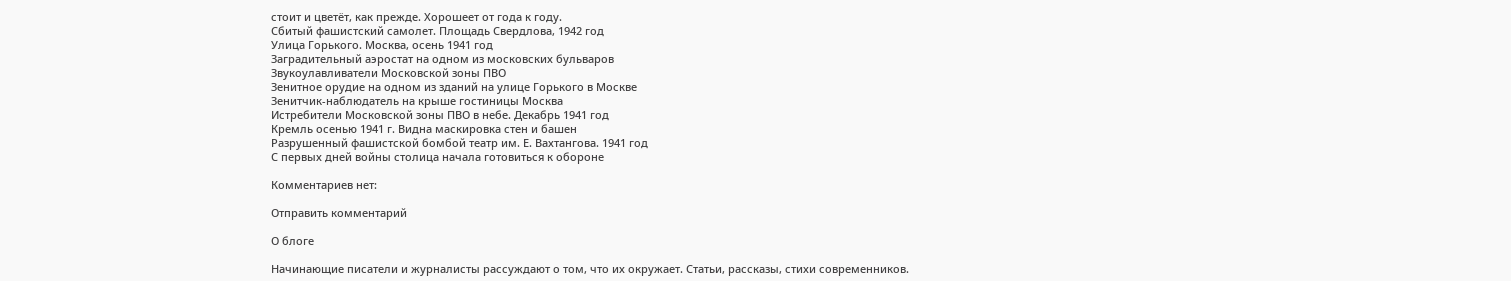стоит и цветёт, как прежде. Хорошеет от года к году.
Сбитый фашистский самолет. Площадь Свердлова, 1942 год
Улица Горького. Москва, осень 1941 год
Заградительный аэростат на одном из московских бульваров
Звукоулавливатели Московской зоны ПВО
Зенитное орудие на одном из зданий на улице Горького в Москве
Зенитчик-наблюдатель на крыше гостиницы Москва
Истребители Московской зоны ПВО в небе. Декабрь 1941 год
Кремль осенью 1941 г. Видна маскировка стен и башен
Разрушенный фашистской бомбой театр им. Е. Вахтангова. 1941 год
С первых дней войны столица начала готовиться к обороне

Комментариев нет:

Отправить комментарий

О блоге

Начинающие писатели и журналисты рассуждают о том, что их окружает. Статьи, рассказы, стихи современников.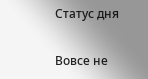Статус дня

Вовсе не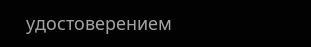удостоверением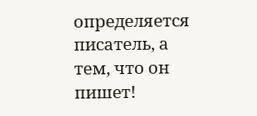определяется писатель, а тем, что он пишет!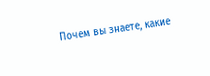Почем вы знаете, какие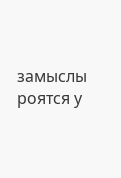замыслы роятся у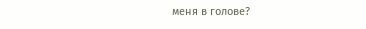меня в голове?